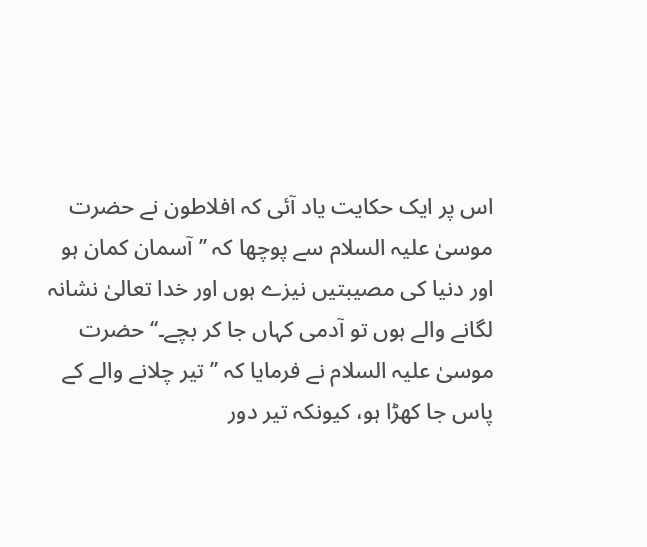اس پر ایک حکایت یاد آئی کہ افلاطون نے حضرت موسیٰ علیہ السلام سے پوچھا کہ ’’آسمان کمان ہو اور دنیا کی مصیبتیں نیزے ہوں اور خدا تعالیٰ نشانہ لگانے والے ہوں تو آدمی کہاں جا کر بچے۔‘‘حضرت موسیٰ علیہ السلام نے فرمایا کہ ’’تیر چلانے والے کے پاس جا کھڑا ہو، کیونکہ تیر دور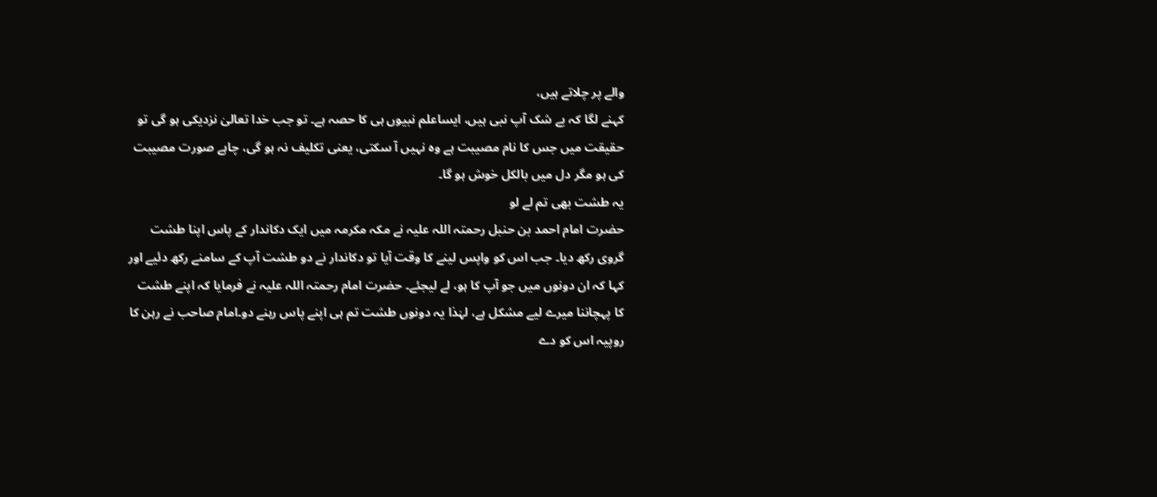والے پر چلاتے ہیں،
کہنے لگا کہ بے شک آپ نبی ہیں، ایساعلم نبیوں ہی کا حصہ ہے۔ تو جب خدا تعالیٰ نزدیکی ہو گی تو حقیقت میں جس کا نام مصیبت ہے وہ نہیں آ سکتی، یعنی تکلیف نہ ہو گی، چاہے صورت مصیبت کی ہو مگر دل میں بالکل خوش ہو گا۔
یہ طشت بھی تم لے لو
حضرت امام احمد بن حنبل رحمتہ اللہ علیہ نے مکہ مکرمہ میں ایک دکاندار کے پاس اپنا طشت گروی رکھ دیا۔ جب اس کو واپس لینے کا وقت آیا تو دکاندار نے دو طشت آپ کے سامنے رکھ دئیے اور کہا کہ ان دونوں میں جو آپ کا ہو، لے لیجئے۔ حضرت امام رحمتہ اللہ علیہ نے فرمایا کہ اپنے طشت کا پہچاننا میرے لیے مشکل ہے، لہٰذا یہ دونوں طشت تم ہی اپنے پاس رہنے دو۔امام صاحب نے رہن کا روپیہ اس کو دے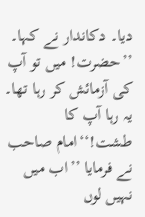دیا۔ دکاندار نے کہا۔ ’’حضرت! میں تو آپ کی آزمائش کر رہا تھا۔ یہ رہا آپ کا طشت!‘‘امام صاحب نے فرمایا ’’اب میں نہیں لوں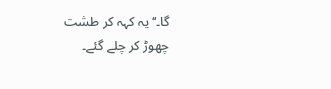گا۔‘‘ یہ کہہ کر طشت چھوڑ کر چلے گئے۔